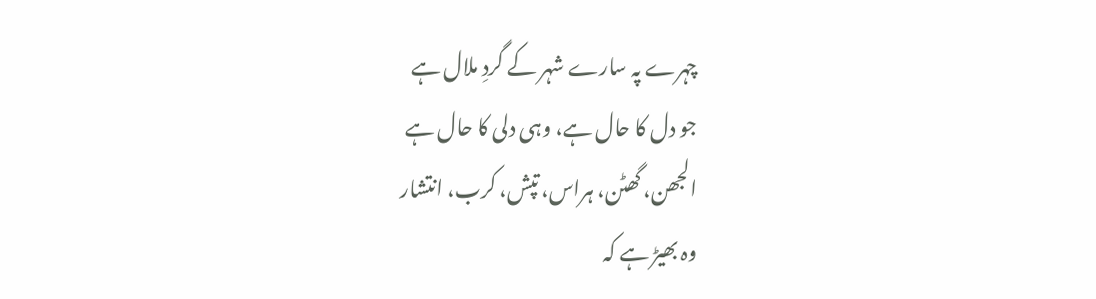چہرے پہ سارے شہر کے گردِ ملال ہے
جو دل کا حال ہے، وہی دلی کا حال ہے
الجھن، گھٹن، ہراس، تپش، کرب، انتشار
وہ بھیڑ ہے کہ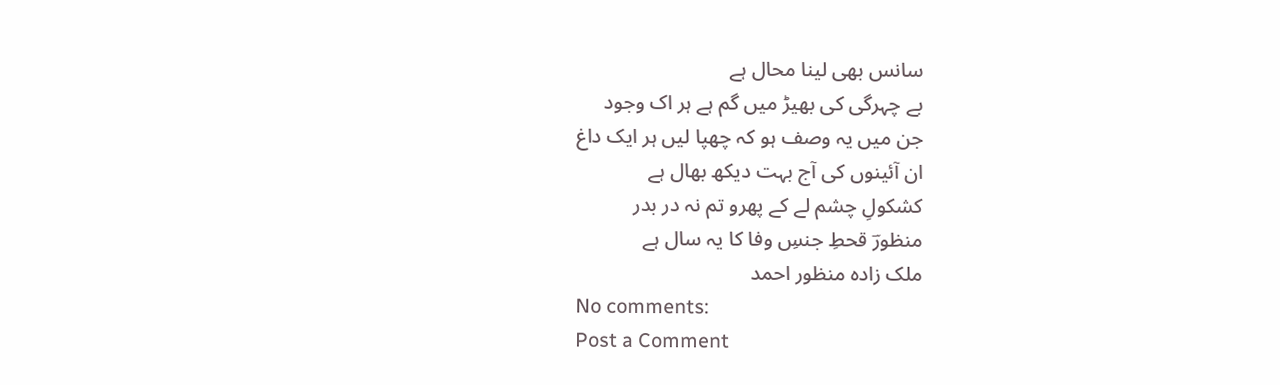سانس بھی لینا محال ہے
بے چہرگی کی بھیڑ میں گم ہے ہر اک وجود
جن میں یہ وصف ہو کہ چھپا لیں ہر ایک داغ
ان آئینوں کی آج بہت دیکھ بھال ہے
کشکولِ چشم لے کے پھرو تم نہ در بدر
منظورؔ قحطِ جنسِ وفا کا یہ سال ہے
ملک زادہ منظور احمد
No comments:
Post a Comment